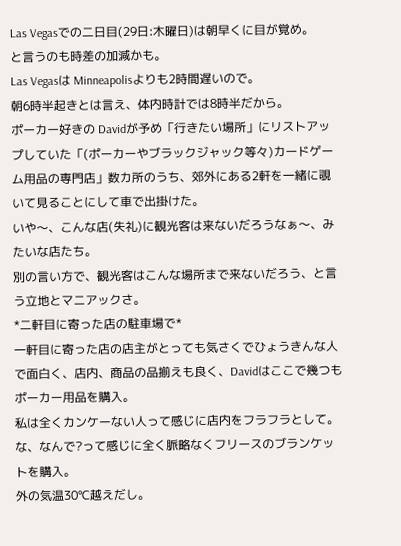Las Vegasでの二日目(29日:木曜日)は朝早くに目が覚め。
と言うのも時差の加減かも。
Las Vegasは Minneapolisよりも2時間遅いので。
朝6時半起きとは言え、体内時計では8時半だから。
ポーカー好きの Davidが予め「行きたい場所」にリストアップしていた「(ポーカーやブラックジャック等々)カードゲーム用品の専門店」数カ所のうち、郊外にある2軒を一緒に覗いて見ることにして車で出掛けた。
いや〜、こんな店(失礼)に観光客は来ないだろうなぁ〜、みたいな店たち。
別の言い方で、観光客はこんな場所まで来ないだろう、と言う立地とマニアックさ。
*二軒目に寄った店の駐車場で*
一軒目に寄った店の店主がとっても気さくでひょうきんな人で面白く、店内、商品の品揃えも良く、Davidはここで幾つもポーカー用品を購入。
私は全くカンケーない人って感じに店内をフラフラとして。
な、なんで?って感じに全く脈略なくフリースのブランケットを購入。
外の気温30℃越えだし。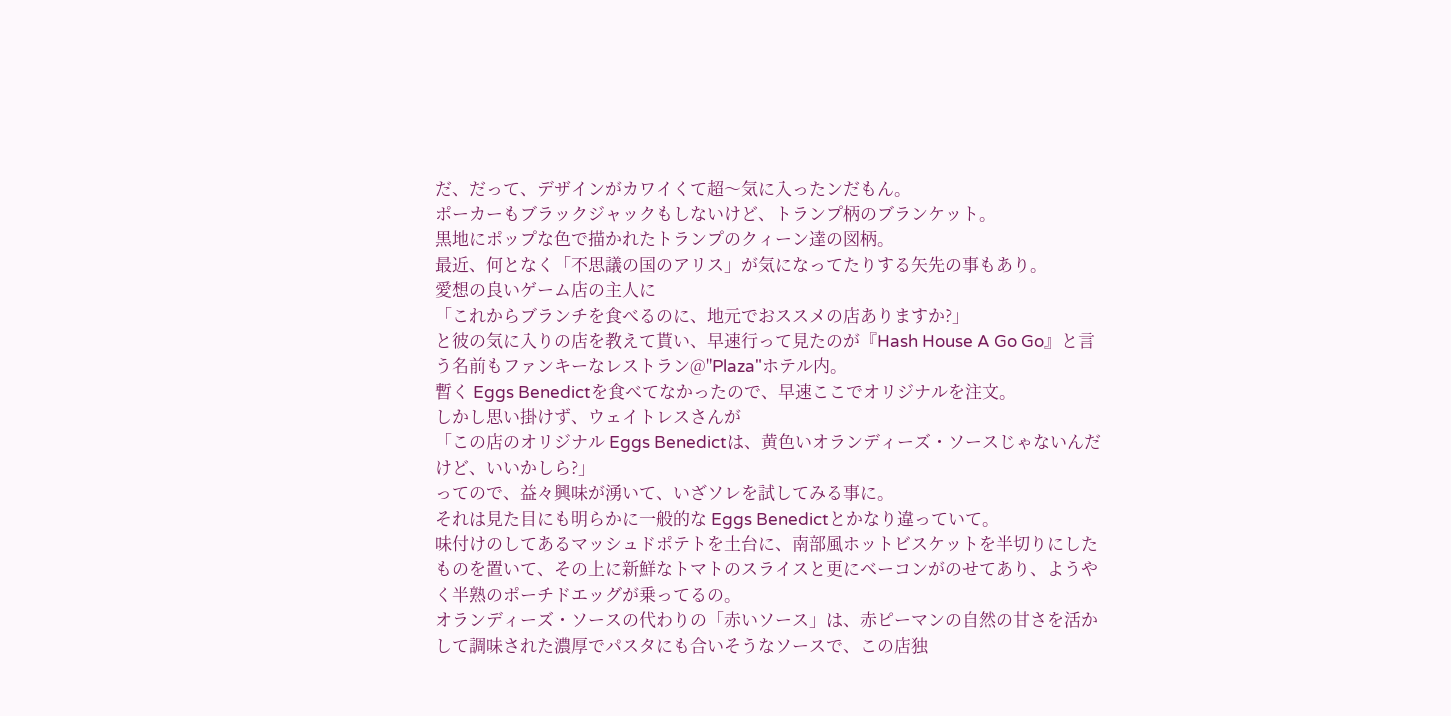だ、だって、デザインがカワイくて超〜気に入ったンだもん。
ポーカーもブラックジャックもしないけど、トランプ柄のブランケット。
黒地にポップな色で描かれたトランプのクィーン達の図柄。
最近、何となく「不思議の国のアリス」が気になってたりする矢先の事もあり。
愛想の良いゲーム店の主人に
「これからブランチを食べるのに、地元でおススメの店ありますか?」
と彼の気に入りの店を教えて貰い、早速行って見たのが『Hash House A Go Go』と言う名前もファンキーなレストラン@"Plaza"ホテル内。
暫く Eggs Benedictを食べてなかったので、早速ここでオリジナルを注文。
しかし思い掛けず、ウェイトレスさんが
「この店のオリジナル Eggs Benedictは、黄色いオランディーズ・ソースじゃないんだけど、いいかしら?」
ってので、益々興味が湧いて、いざソレを試してみる事に。
それは見た目にも明らかに一般的な Eggs Benedictとかなり違っていて。
味付けのしてあるマッシュドポテトを土台に、南部風ホットビスケットを半切りにしたものを置いて、その上に新鮮なトマトのスライスと更にベーコンがのせてあり、ようやく半熟のポーチドエッグが乗ってるの。
オランディーズ・ソースの代わりの「赤いソース」は、赤ピーマンの自然の甘さを活かして調味された濃厚でパスタにも合いそうなソースで、この店独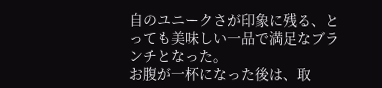自のユニークさが印象に残る、とっても美味しい一品で満足なブランチとなった。
お腹が一杯になった後は、取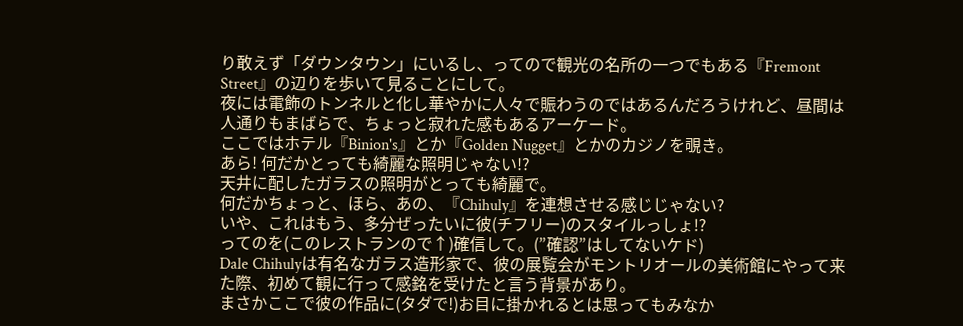り敢えず「ダウンタウン」にいるし、ってので観光の名所の一つでもある『Fremont Street』の辺りを歩いて見ることにして。
夜には電飾のトンネルと化し華やかに人々で賑わうのではあるんだろうけれど、昼間は人通りもまばらで、ちょっと寂れた感もあるアーケード。
ここではホテル『Binion's』とか『Golden Nugget』とかのカジノを覗き。
あら! 何だかとっても綺麗な照明じゃない!?
天井に配したガラスの照明がとっても綺麗で。
何だかちょっと、ほら、あの、『Chihuly』を連想させる感じじゃない?
いや、これはもう、多分ぜったいに彼(チフリー)のスタイルっしょ!?
ってのを(このレストランので↑)確信して。(”確認”はしてないケド)
Dale Chihulyは有名なガラス造形家で、彼の展覧会がモントリオールの美術館にやって来た際、初めて観に行って感銘を受けたと言う背景があり。
まさかここで彼の作品に(タダで!)お目に掛かれるとは思ってもみなか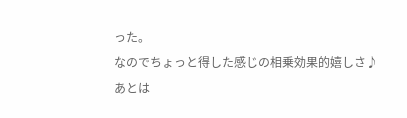った。
なのでちょっと得した感じの相乗効果的嬉しさ♪
あとは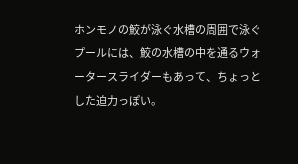ホンモノの鮫が泳ぐ水槽の周囲で泳ぐプールには、鮫の水槽の中を通るウォータースライダーもあって、ちょっとした迫力っぽい。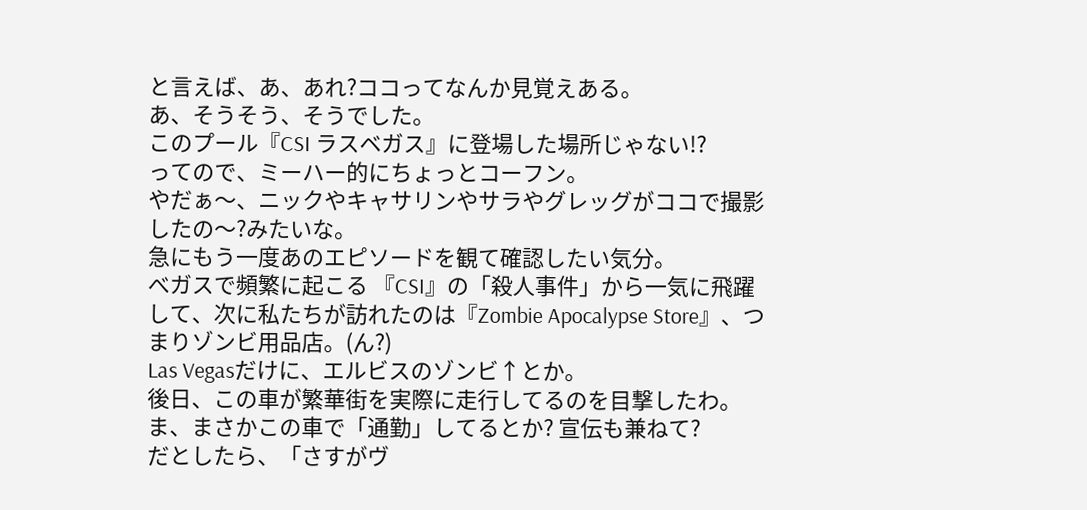と言えば、あ、あれ?ココってなんか見覚えある。
あ、そうそう、そうでした。
このプール『CSI ラスベガス』に登場した場所じゃない!?
ってので、ミーハー的にちょっとコーフン。
やだぁ〜、ニックやキャサリンやサラやグレッグがココで撮影したの〜?みたいな。
急にもう一度あのエピソードを観て確認したい気分。
べガスで頻繁に起こる 『CSI』の「殺人事件」から一気に飛躍して、次に私たちが訪れたのは『Zombie Apocalypse Store』、つまりゾンビ用品店。(ん?)
Las Vegasだけに、エルビスのゾンビ↑とか。
後日、この車が繁華街を実際に走行してるのを目撃したわ。
ま、まさかこの車で「通勤」してるとか? 宣伝も兼ねて?
だとしたら、「さすがヴ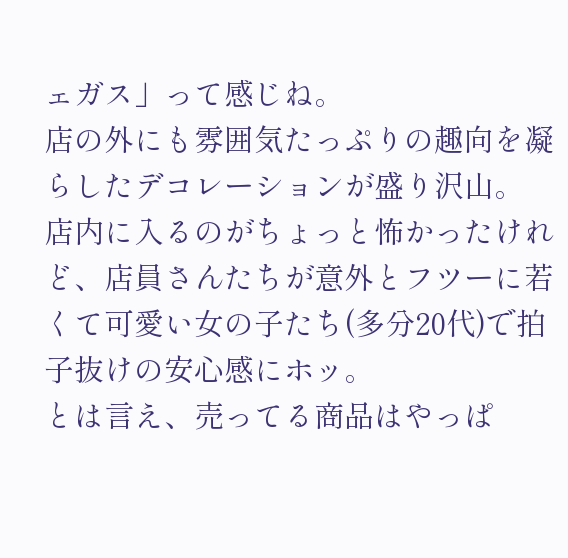ェガス」って感じね。
店の外にも雰囲気たっぷりの趣向を凝らしたデコレーションが盛り沢山。
店内に入るのがちょっと怖かったけれど、店員さんたちが意外とフツーに若くて可愛い女の子たち(多分20代)で拍子抜けの安心感にホッ。
とは言え、売ってる商品はやっぱ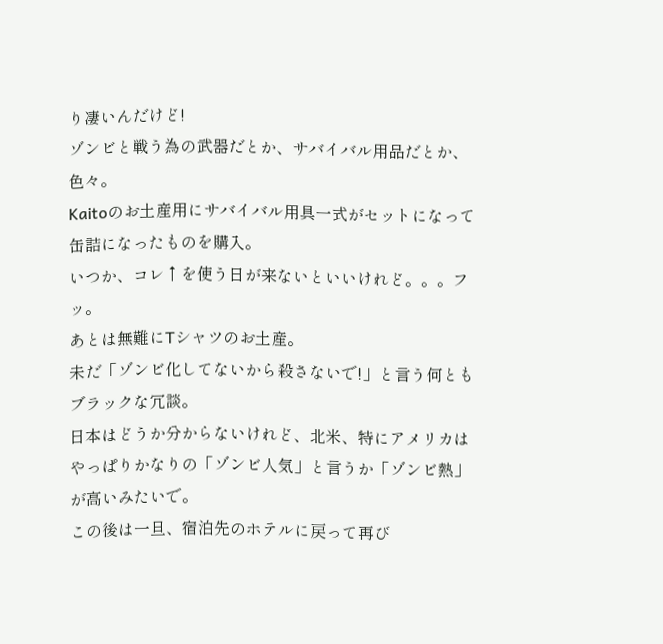り凄いんだけど!
ゾンビと戦う為の武器だとか、サバイバル用品だとか、色々。
Kaitoのお土産用にサバイバル用具一式がセットになって缶詰になったものを購入。
いつか、コレ↑を使う日が来ないといいけれど。。。フッ。
あとは無難にTシャツのお土産。
未だ「ゾンビ化してないから殺さないで!」と言う何ともブラックな冗談。
日本はどうか分からないけれど、北米、特にアメリカはやっぱりかなりの「ゾンビ人気」と言うか「ゾンビ熱」が高いみたいで。
この後は一旦、宿泊先のホテルに戻って再び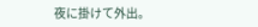夜に掛けて外出。